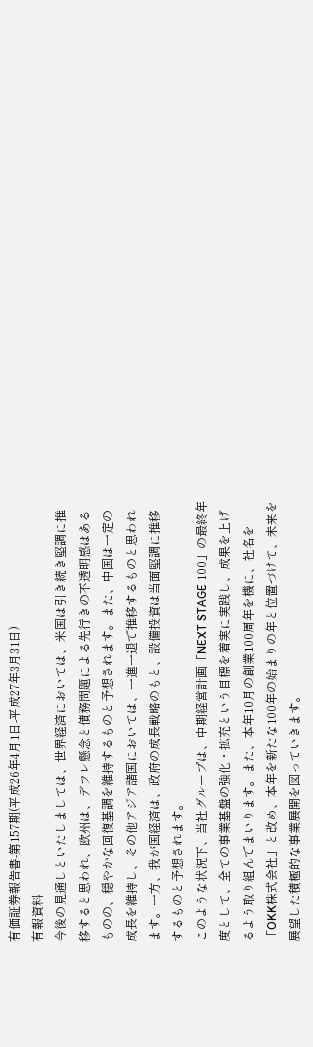有価証券報告書-第157期(平成26年4月1日-平成27年3月31日)
有報資料
今後の見通しといたしましては、世界経済においては、米国は引き続き堅調に推移すると思われ、欧州は、デフレ懸念と債務問題による先行きの不透明感はあるものの、穏やかな回復基調を維持するものと予想されます。また、中国は一定の成長を維持し、その他アジア諸国においては、一進一退で推移するものと思われます。一方、我が国経済は、政府の成長戦略のもと、設備投資は当面堅調に推移するものと予想されます。
このような状況下、当社グループは、中期経営計画「NEXT STAGE 100」の最終年度として、全ての事業基盤の強化・拡充という目標を着実に実践し、成果を上げるよう取り組んでまいります。また、本年10月の創業100周年を機に、社名を「OKK株式会社」と改め、本年を新たな100年の始まりの年と位置づけて、未来を展望した積極的な事業展開を図っていきます。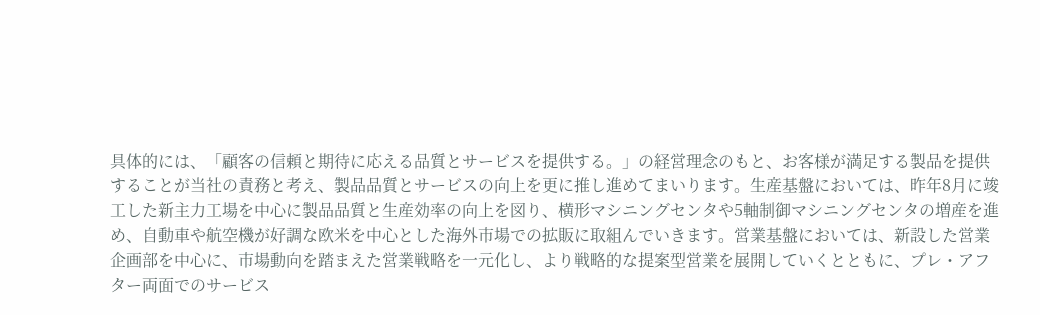具体的には、「顧客の信頼と期待に応える品質とサービスを提供する。」の経営理念のもと、お客様が満足する製品を提供することが当社の責務と考え、製品品質とサービスの向上を更に推し進めてまいります。生産基盤においては、昨年8月に竣工した新主力工場を中心に製品品質と生産効率の向上を図り、横形マシニングセンタや5軸制御マシニングセンタの増産を進め、自動車や航空機が好調な欧米を中心とした海外市場での拡販に取組んでいきます。営業基盤においては、新設した営業企画部を中心に、市場動向を踏まえた営業戦略を一元化し、より戦略的な提案型営業を展開していくとともに、プレ・アフター両面でのサービス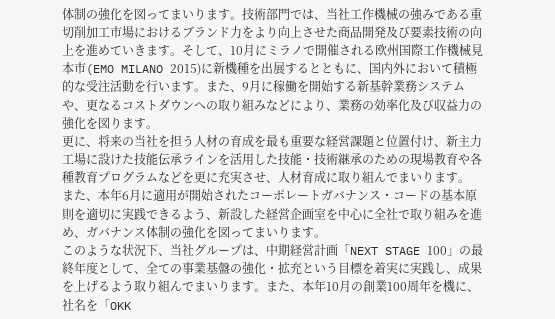体制の強化を図ってまいります。技術部門では、当社工作機械の強みである重切削加工市場におけるブランド力をより向上させた商品開発及び要素技術の向上を進めていきます。そして、10月にミラノで開催される欧州国際工作機械見本市(EMO MILANO 2015)に新機種を出展するとともに、国内外において積極的な受注活動を行います。また、9月に稼働を開始する新基幹業務システムや、更なるコストダウンへの取り組みなどにより、業務の効率化及び収益力の強化を図ります。
更に、将来の当社を担う人材の育成を最も重要な経営課題と位置付け、新主力工場に設けた技能伝承ラインを活用した技能・技術継承のための現場教育や各種教育プログラムなどを更に充実させ、人材育成に取り組んでまいります。
また、本年6月に適用が開始されたコーポレートガバナンス・コードの基本原則を適切に実践できるよう、新設した経営企画室を中心に全社で取り組みを進め、ガバナンス体制の強化を図ってまいります。
このような状況下、当社グループは、中期経営計画「NEXT STAGE 100」の最終年度として、全ての事業基盤の強化・拡充という目標を着実に実践し、成果を上げるよう取り組んでまいります。また、本年10月の創業100周年を機に、社名を「OKK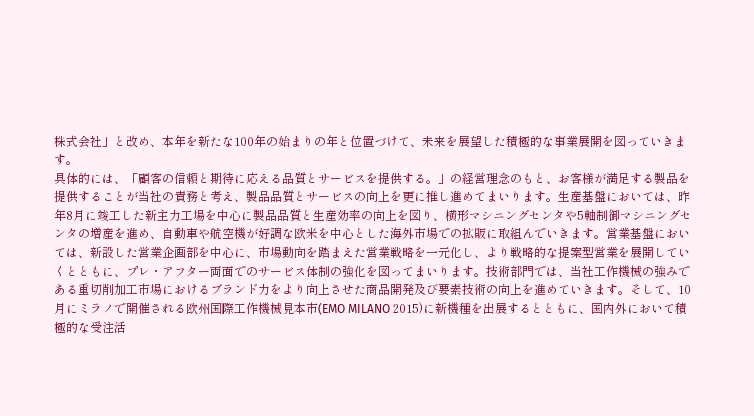株式会社」と改め、本年を新たな100年の始まりの年と位置づけて、未来を展望した積極的な事業展開を図っていきます。
具体的には、「顧客の信頼と期待に応える品質とサービスを提供する。」の経営理念のもと、お客様が満足する製品を提供することが当社の責務と考え、製品品質とサービスの向上を更に推し進めてまいります。生産基盤においては、昨年8月に竣工した新主力工場を中心に製品品質と生産効率の向上を図り、横形マシニングセンタや5軸制御マシニングセンタの増産を進め、自動車や航空機が好調な欧米を中心とした海外市場での拡販に取組んでいきます。営業基盤においては、新設した営業企画部を中心に、市場動向を踏まえた営業戦略を一元化し、より戦略的な提案型営業を展開していくとともに、プレ・アフター両面でのサービス体制の強化を図ってまいります。技術部門では、当社工作機械の強みである重切削加工市場におけるブランド力をより向上させた商品開発及び要素技術の向上を進めていきます。そして、10月にミラノで開催される欧州国際工作機械見本市(EMO MILANO 2015)に新機種を出展するとともに、国内外において積極的な受注活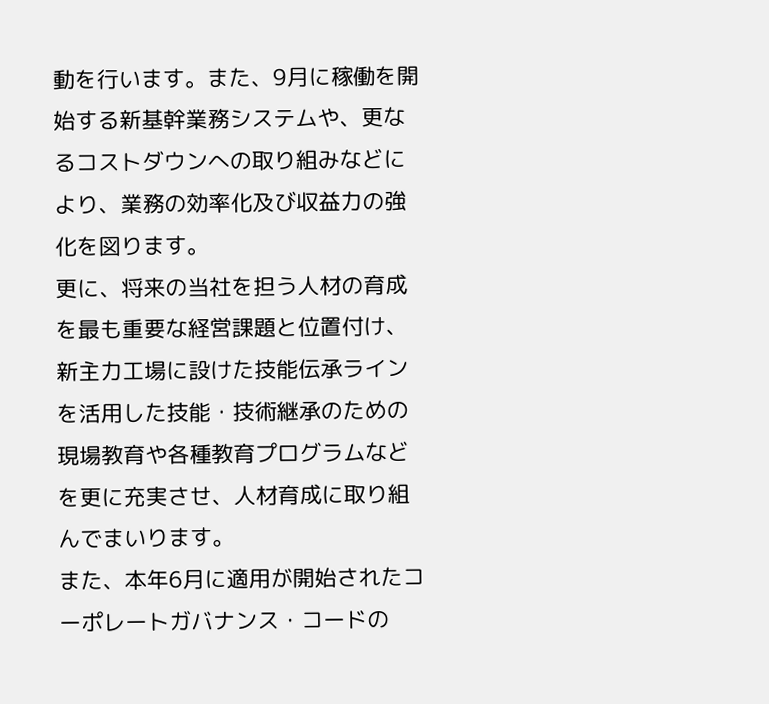動を行います。また、9月に稼働を開始する新基幹業務システムや、更なるコストダウンへの取り組みなどにより、業務の効率化及び収益力の強化を図ります。
更に、将来の当社を担う人材の育成を最も重要な経営課題と位置付け、新主力工場に設けた技能伝承ラインを活用した技能・技術継承のための現場教育や各種教育プログラムなどを更に充実させ、人材育成に取り組んでまいります。
また、本年6月に適用が開始されたコーポレートガバナンス・コードの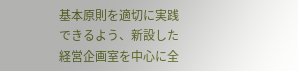基本原則を適切に実践できるよう、新設した経営企画室を中心に全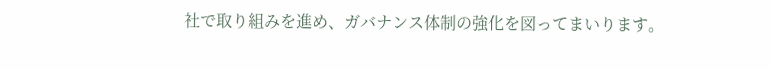社で取り組みを進め、ガバナンス体制の強化を図ってまいります。